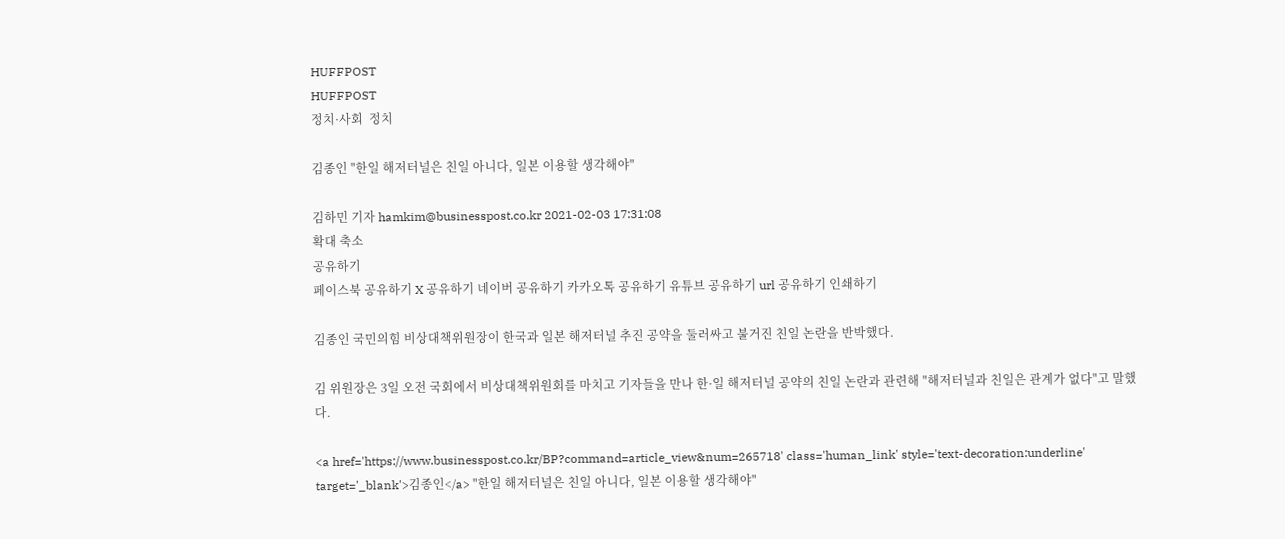HUFFPOST
HUFFPOST
정치·사회  정치

김종인 "한일 해저터널은 친일 아니다, 일본 이용할 생각해야"

김하민 기자 hamkim@businesspost.co.kr 2021-02-03 17:31:08
확대 축소
공유하기
페이스북 공유하기 X 공유하기 네이버 공유하기 카카오톡 공유하기 유튜브 공유하기 url 공유하기 인쇄하기

김종인 국민의힘 비상대책위원장이 한국과 일본 해저터널 추진 공약을 둘러싸고 불거진 친일 논란을 반박했다.

김 위원장은 3일 오전 국회에서 비상대책위원회를 마치고 기자들을 만나 한·일 해저터널 공약의 친일 논란과 관련해 "해저터널과 친일은 관계가 없다"고 말했다.

<a href='https://www.businesspost.co.kr/BP?command=article_view&num=265718' class='human_link' style='text-decoration:underline' target='_blank'>김종인</a> "한일 해저터널은 친일 아니다, 일본 이용할 생각해야"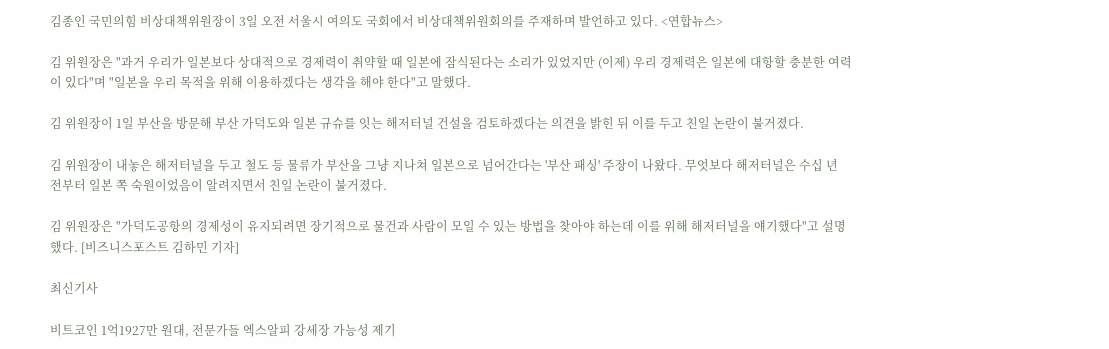김종인 국민의힘 비상대책위원장이 3일 오전 서울시 여의도 국회에서 비상대책위원회의를 주재하며 발언하고 있다. <연합뉴스>

김 위원장은 "과거 우리가 일본보다 상대적으로 경제력이 취약할 때 일본에 잠식된다는 소리가 있었지만 (이제) 우리 경제력은 일본에 대항할 충분한 여력이 있다"며 "일본을 우리 목적을 위해 이용하겠다는 생각을 해야 한다"고 말했다.

김 위원장이 1일 부산을 방문해 부산 가덕도와 일본 규슈를 잇는 해저터널 건설을 검토하겠다는 의견을 밝힌 뒤 이를 두고 친일 논란이 불거졌다.

김 위원장이 내놓은 해저터널을 두고 철도 등 물류가 부산을 그냥 지나쳐 일본으로 넘어간다는 '부산 패싱' 주장이 나왔다. 무엇보다 해저터널은 수십 년 전부터 일본 쪽 숙원이었음이 알려지면서 친일 논란이 불거졌다.

김 위원장은 "가덕도공항의 경제성이 유지되려면 장기적으로 물건과 사람이 모일 수 있는 방법을 찾아야 하는데 이를 위해 해저터널을 얘기했다"고 설명했다. [비즈니스포스트 김하민 기자]

최신기사

비트코인 1억1927만 원대, 전문가들 엑스알피 강세장 가능성 제기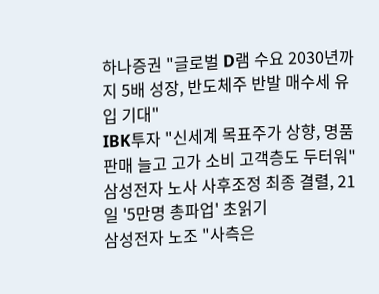하나증권 "글로벌 D램 수요 2030년까지 5배 성장, 반도체주 반발 매수세 유입 기대"
IBK투자 "신세계 목표주가 상향, 명품 판매 늘고 고가 소비 고객층도 두터워"
삼성전자 노사 사후조정 최종 결렬, 21일 '5만명 총파업' 초읽기
삼성전자 노조 "사측은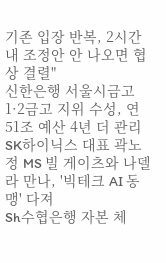기존 입장 반복, 2시간 내 조정안 안 나오면 협상 결렬"
신한은행 서울시금고 1·2금고 지위 수성, 연 51조 예산 4년 더 관리
SK하이닉스 대표 곽노정 MS 빌 게이츠와 나델라 만나, '빅테크 AI 동맹' 다져
Sh수협은행 자본 체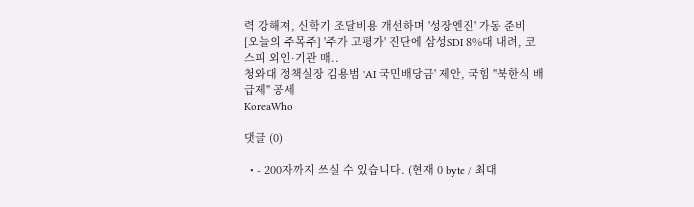력 강해져, 신학기 조달비용 개선하며 '성장엔진' 가동 준비
[오늘의 주목주] '주가 고평가' 진단에 삼성SDI 8%대 내려, 코스피 외인·기관 매..
청와대 정책실장 김용범 'AI 국민배당금' 제안, 국힘 "북한식 배급제" 공세
KoreaWho

댓글 (0)

  • - 200자까지 쓰실 수 있습니다. (현재 0 byte / 최대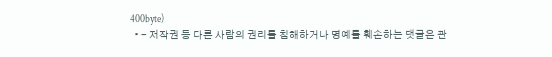400byte)
  • - 저작권 등 다른 사람의 권리를 침해하거나 명예를 훼손하는 댓글은 관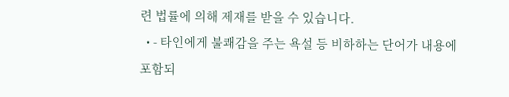련 법률에 의해 제재를 받을 수 있습니다.
  • - 타인에게 불쾌감을 주는 욕설 등 비하하는 단어가 내용에 포함되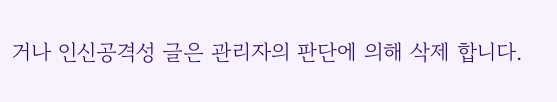거나 인신공격성 글은 관리자의 판단에 의해 삭제 합니다.